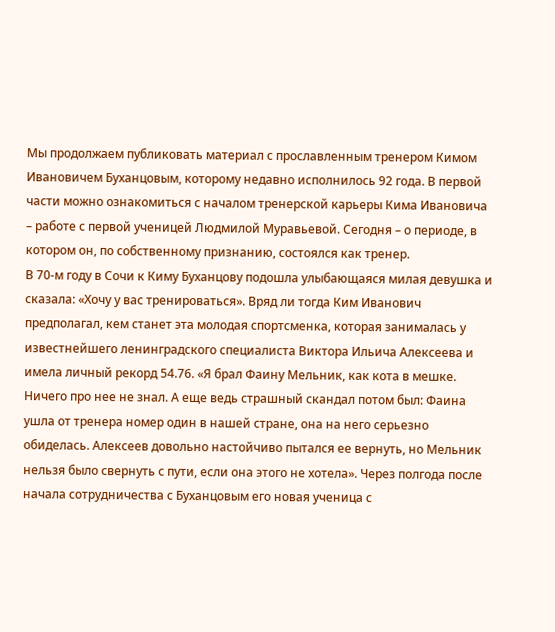Мы продолжаем публиковать материал с прославленным тренером Кимом Ивановичем Буханцовым, которому недавно исполнилось 92 года. В первой части можно ознакомиться с началом тренерской карьеры Кима Ивановича – работе с первой ученицей Людмилой Муравьевой. Сегодня – о периоде, в котором он, по собственному признанию, состоялся как тренер.
В 70-м году в Сочи к Киму Буханцову подошла улыбающаяся милая девушка и сказала: «Хочу у вас тренироваться». Вряд ли тогда Ким Иванович предполагал, кем станет эта молодая спортсменка, которая занималась у известнейшего ленинградского специалиста Виктора Ильича Алексеева и имела личный рекорд 54.76. «Я брал Фаину Мельник, как кота в мешке. Ничего про нее не знал. А еще ведь страшный скандал потом был: Фаина ушла от тренера номер один в нашей стране, она на него серьезно обиделась. Алексеев довольно настойчиво пытался ее вернуть, но Мельник нельзя было свернуть с пути, если она этого не хотела». Через полгода после начала сотрудничества с Буханцовым его новая ученица с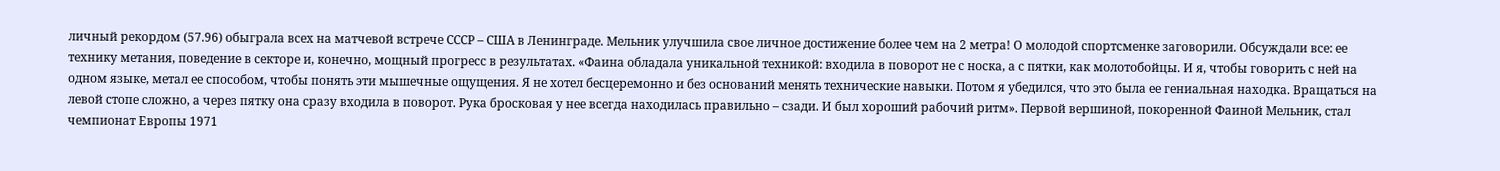личный рекордом (57.96) обыграла всех на матчевой встрече СССР – США в Ленинграде. Мельник улучшила свое личное достижение более чем на 2 метра! О молодой спортсменке заговорили. Обсуждали все: ее технику метания, поведение в секторе и, конечно, мощный прогресс в результатах. «Фаина обладала уникальной техникой: входила в поворот не с носка, а с пятки, как молотобойцы. И я, чтобы говорить с ней на одном языке, метал ее способом, чтобы понять эти мышечные ощущения. Я не хотел бесцеремонно и без оснований менять технические навыки. Потом я убедился, что это была ее гениальная находка. Вращаться на левой стопе сложно, а через пятку она сразу входила в поворот. Рука бросковая у нее всегда находилась правильно – сзади. И был хороший рабочий ритм». Первой вершиной, покоренной Фаиной Мельник, стал чемпионат Европы 1971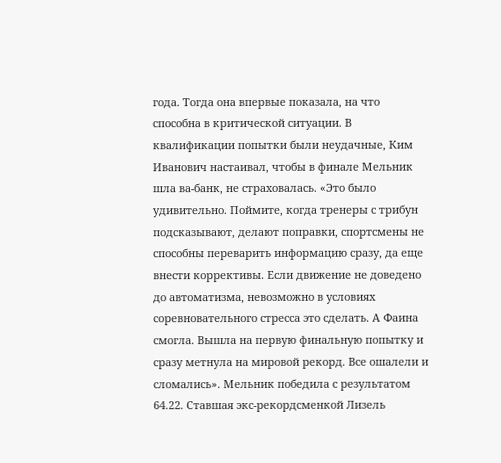года. Тогда она впервые показала, на что способна в критической ситуации. В квалификации попытки были неудачные, Ким Иванович настаивал, чтобы в финале Мельник шла ва-банк, не страховалась. «Это было удивительно. Поймите, когда тренеры с трибун подсказывают, делают поправки, спортсмены не способны переварить информацию сразу, да еще внести коррективы. Если движение не доведено до автоматизма, невозможно в условиях соревновательного стресса это сделать. А Фаина смогла. Вышла на первую финальную попытку и сразу метнула на мировой рекорд. Все ошалели и сломались». Мельник победила с результатом 64.22. Ставшая экс-рекордсменкой Лизель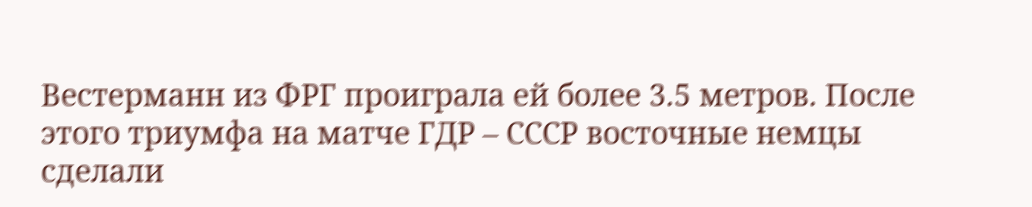Вестерманн из ФРГ проиграла ей более 3.5 метров. После этого триумфа на матче ГДР – СССР восточные немцы сделали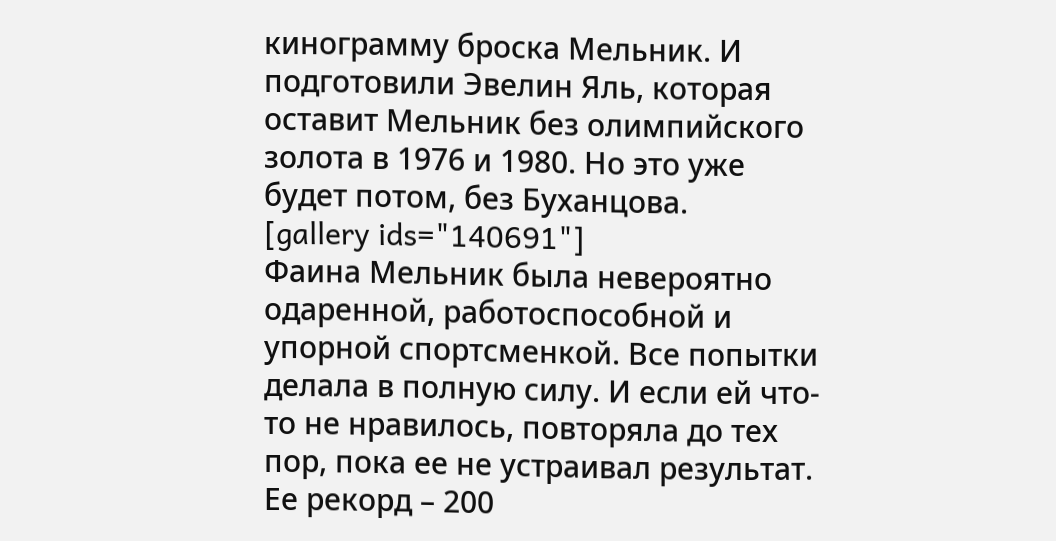кинограмму броска Мельник. И подготовили Эвелин Яль, которая оставит Мельник без олимпийского золота в 1976 и 1980. Но это уже будет потом, без Буханцова.
[gallery ids="140691"]
Фаина Мельник была невероятно одаренной, работоспособной и упорной спортсменкой. Все попытки делала в полную силу. И если ей что-то не нравилось, повторяла до тех пор, пока ее не устраивал результат. Ее рекорд – 200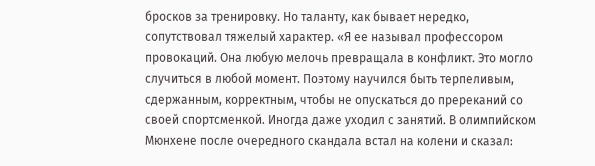бросков за тренировку. Но таланту, как бывает нередко, сопутствовал тяжелый характер. «Я ее называл профессором провокаций. Она любую мелочь превращала в конфликт. Это могло случиться в любой момент. Поэтому научился быть терпеливым, сдержанным, корректным, чтобы не опускаться до пререканий со своей спортсменкой. Иногда даже уходил с занятий. В олимпийском Мюнхене после очередного скандала встал на колени и сказал: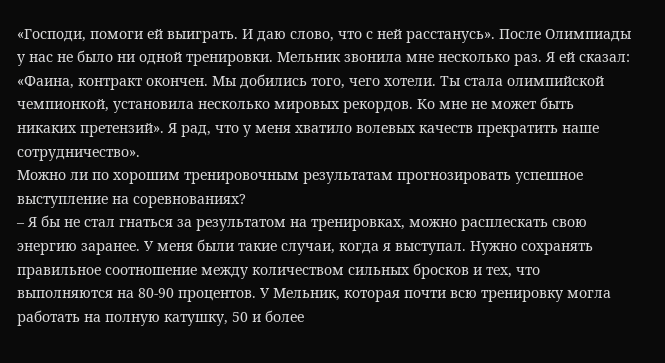«Господи, помоги ей выиграть. И даю слово, что с ней расстанусь». После Олимпиады у нас не было ни одной тренировки. Мельник звонила мне несколько раз. Я ей сказал: «Фаина, контракт окончен. Мы добились того, чего хотели. Ты стала олимпийской чемпионкой, установила несколько мировых рекордов. Ко мне не может быть никаких претензий». Я рад, что у меня хватило волевых качеств прекратить наше сотрудничество».
Можно ли по хорошим тренировочным результатам прогнозировать успешное выступление на соревнованиях?
– Я бы не стал гнаться за результатом на тренировках, можно расплескать свою энергию заранее. У меня были такие случаи, когда я выступал. Нужно сохранять правильное соотношение между количеством сильных бросков и тех, что выполняются на 80-90 процентов. У Мельник, которая почти всю тренировку могла работать на полную катушку, 50 и более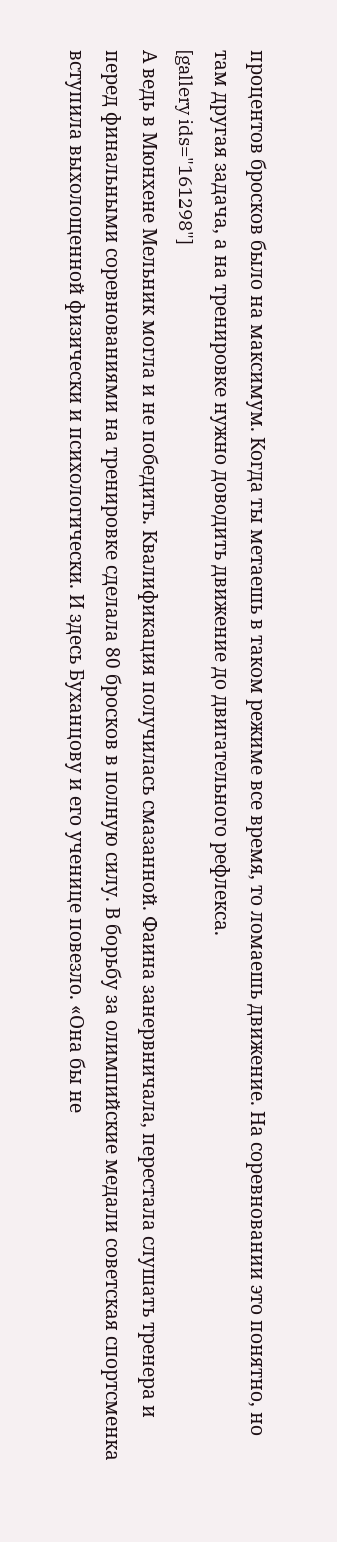процентов бросков было на максимум. Когда ты метаешь в таком режиме все время, то ломаешь движение. На соревновании это понятно, но там другая задача, а на тренировке нужно доводить движение до двигательного рефлекса.
[gallery ids="161298"]
А ведь в Мюнхене Мельник могла и не победить. Квалификация получилась смазанной. Фаина занервничала, перестала слушать тренера и перед финальными соревнованиями на тренировке сделала 80 бросков в полную силу. В борьбу за олимпийские медали советская спортсменка вступила выхолощенной физически и психологически. И здесь Буханцову и его ученице повезло. «Она бы не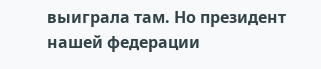выиграла там. Но президент нашей федерации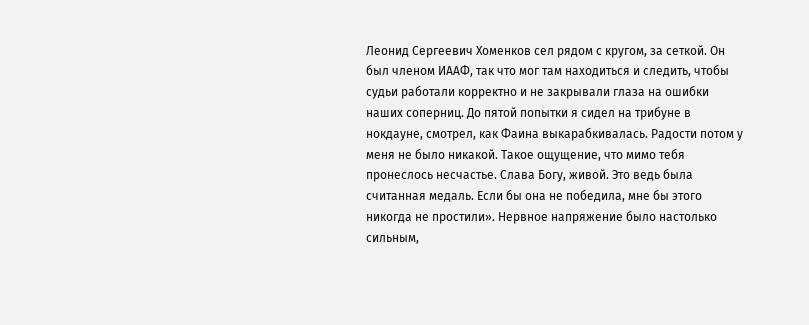Леонид Сергеевич Хоменков сел рядом с кругом, за сеткой. Он был членом ИААФ, так что мог там находиться и следить, чтобы судьи работали корректно и не закрывали глаза на ошибки наших соперниц. До пятой попытки я сидел на трибуне в нокдауне, смотрел, как Фаина выкарабкивалась. Радости потом у меня не было никакой. Такое ощущение, что мимо тебя пронеслось несчастье. Слава Богу, живой. Это ведь была считанная медаль. Если бы она не победила, мне бы этого никогда не простили». Нервное напряжение было настолько сильным,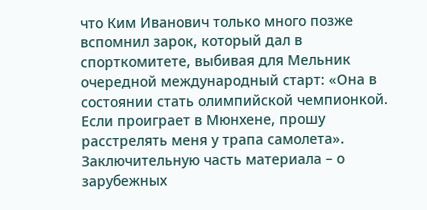что Ким Иванович только много позже вспомнил зарок, который дал в спорткомитете, выбивая для Мельник очередной международный старт: «Она в состоянии стать олимпийской чемпионкой. Если проиграет в Мюнхене, прошу расстрелять меня у трапа самолета».
Заключительную часть материала – о зарубежных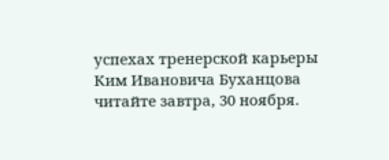успехах тренерской карьеры Ким Ивановича Буханцова читайте завтра, 30 ноября.